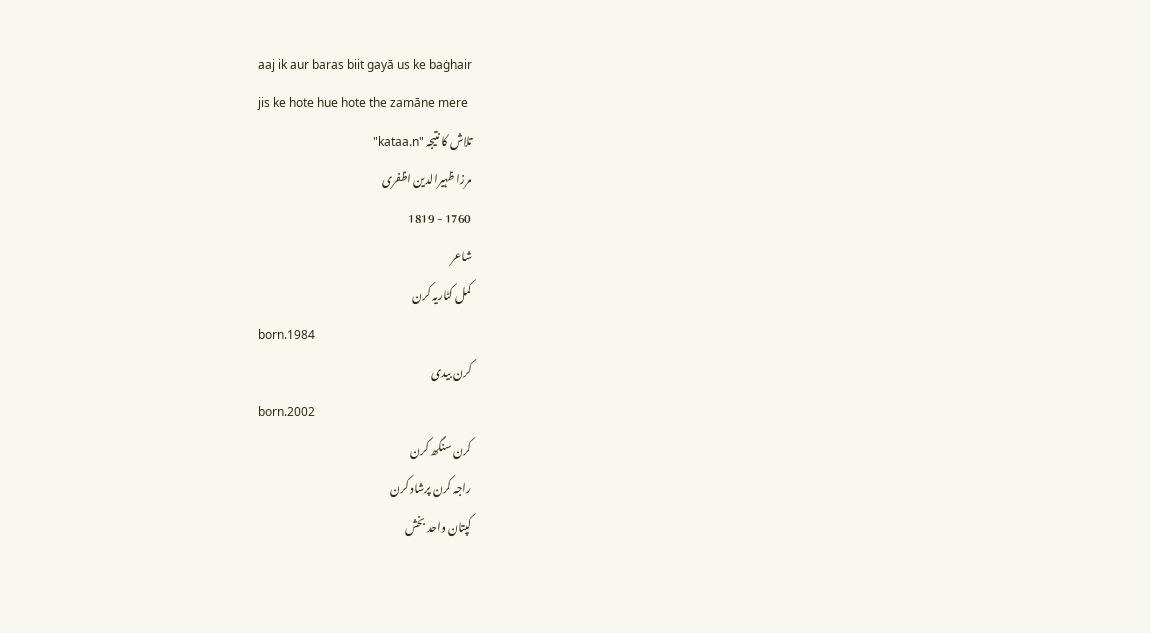aaj ik aur baras biit gayā us ke baġhair
jis ke hote hue hote the zamāne mere
تلاش کا نتیجہ "kataa.n"
مرزا ظہیرالدین اظفری
1760 - 1819
شاعر
کمل کٹاریہ کرن
born.1984
کرن بیدی
born.2002
کرن سنگھ کرن
راجہ کرن پرشاد کرن
کپتان واحد بخش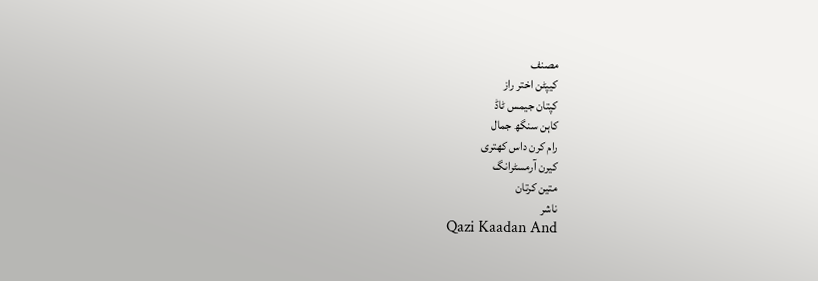مصنف
کیپٹن اختر راز
کپتان جیمس ٹاڈ
کاہن سنگھ جمال
رام کرن داس کھتری
کیرن آرمسٹرانگ
متین کرتان
ناشر
Qazi Kaadan And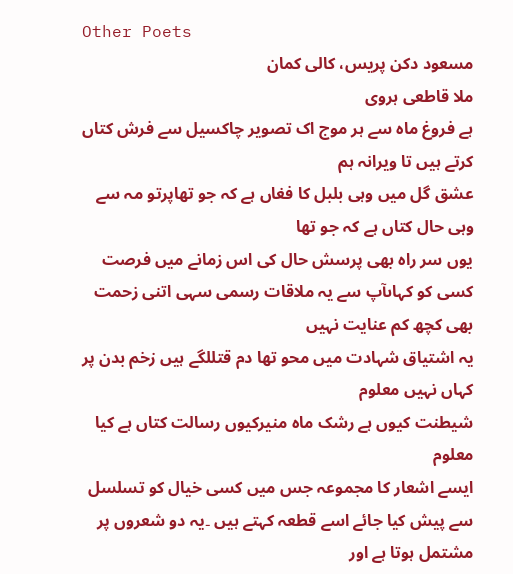Other Poets
مسعود دکن پریس، کالی کمان
ملا قاطعی ہروی
ہے فروغ ماہ سے ہر موج اک تصویر چاکسیل سے فرش کتاں کرتے ہیں تا ویرانہ ہم
عشق گل میں وہی بلبل کا فغاں ہے کہ جو تھاپرتو مہ سے وہی حال کتاں ہے کہ جو تھا
یوں سر راہ بھی پرسش حال کی اس زمانے میں فرصت کسی کو کہاںآپ سے یہ ملاقات رسمی سہی اتنی زحمت بھی کچھ کم عنایت نہیں
یہ اشتیاق شہادت میں محو تھا دم قتللگے ہیں زخم بدن پر کہاں نہیں معلوم
شیطنت کیوں ہے رشک ماہ منیرکیوں رسالت کتاں ہے کیا معلوم
ایسے اشعار کا مجموعہ جس میں کسی خیال کو تسلسل سے پیش کیا جائے اسے قطعہ کہتے ہیں ۔یہ دو شعروں پر مشتمل ہوتا ہے اور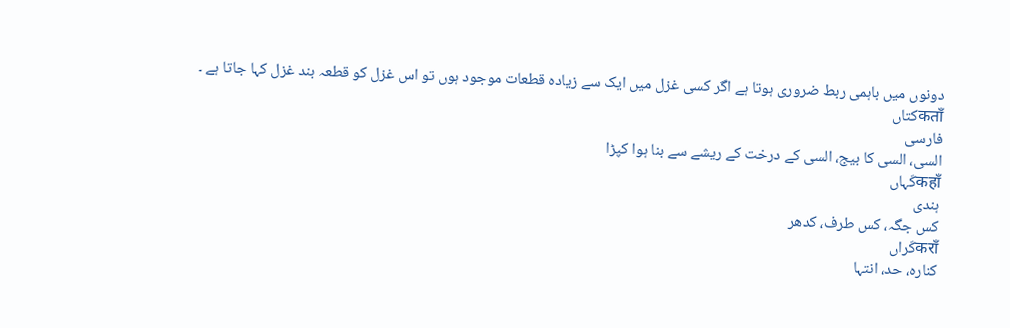دونوں میں باہمی ربط ضروری ہوتا ہے اگر کسی غزل میں ایک سے زیادہ قطعات موجود ہوں تو اس غزل کو قطعہ بند غزل کہا جاتا ہے ۔
कताँکتاں
فارسی
السی، السی کا بیج، السی کے درخت کے ریشے سے بنا ہوا کپڑا
कहाँکَہاں
ہندی
کس جگہ، کس طرف، کدھر
कराँکَراں
کنارہ، حد، انتہا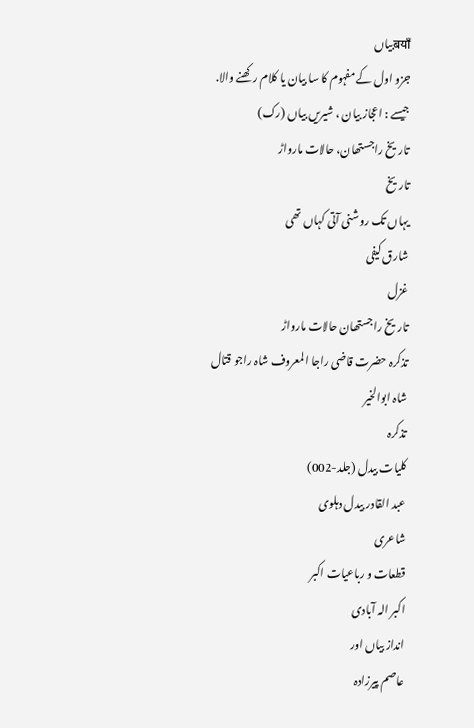बयाँبیاں
جزو اول کے مفہوم کا سا بیان یا کلام رکھنے والا. جیسے : اعجاز بیان ، شیریں بیاں (رک)
تاریخ راجستھان، حالات مارواڑ
تاریخ
یہاں تک روشنی آتی کہاں تھی
شارق کیفی
غزل
تاریخ راجستھان حالات مارواڑ
تذکرہ حضرت قاضی راجا المعروف شاہ راجو قتال
شاہ ابوالخیر
تذکرہ
کلیات بیدل (جلد-002)
عبد القادر بیدل دہلوی
شاعری
قطعات و رباعیات اکبر
اکبر الہ آبادی
انداز بیاں اور
عاصم پیرزادہ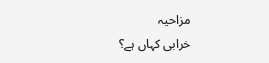مزاحیہ
خرابی کہاں ہے؟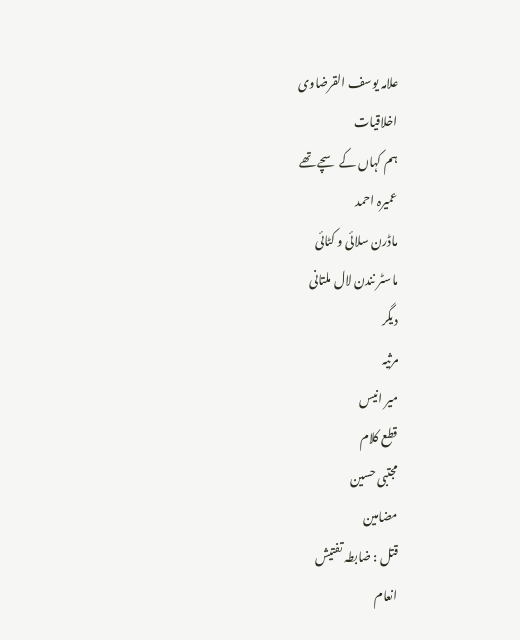علامہ یوسف القرضاوی
اخلاقیات
ہم کہاں کے سچے تھے
عمیرہ احمد
ماڈرن سلائی و کٹائی
ماسٹر نندن لال ملتانی
دیگر
مرثیہ
میر انیس
قطع کلام
مجتبی حسین
مضامین
قتل : ضابطہ تفتیش
انعام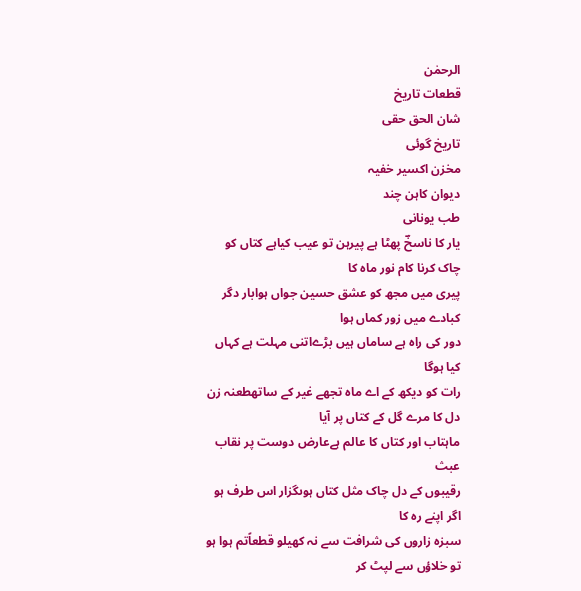الرحمٰن
قطعات تاریخ
شان الحق حقی
تاریخ گوئی
مخزن اکسیر خفیہ
دیوان کاہن چند
طب یونانی
یار کا ناسخؔ پھٹا ہے پیرہن تو عیب کیاہے کتاں کو چاک کرنا کام نور ماہ کا
پیری میں مجھ کو عشق حسین جواں ہوابار دگر کبادے میں زور کماں ہوا
دور کی راہ ہے ساماں ہیں بڑےاتنی مہلت ہے کہاں کیا ہوگا
رات کو دیکھ کے اے ماہ تجھے غیر کے ساتھطعنہ زن دل کا مرے گل کے کتاں پر آیا
ماہتاب اور کتاں کا عالم ہےعارض دوست پر نقاب عبث
رقیبوں کے دل چاک مثل کتاں ہوںگزار اس طرف ہو اگر اپنے رہ کا
سبزہ زاروں کی شرافت سے نہ کھیلو قطعاًتم ہوا ہو تو خلاؤں سے لپٹ کر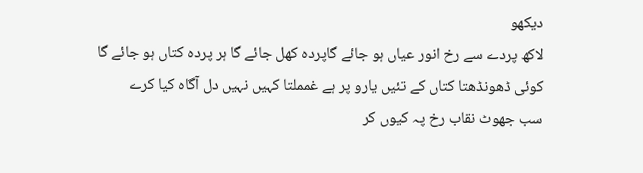دیکھو
لاکھ پردے سے رخ انور عیاں ہو جائے گاپردہ کھل جائے گا ہر پردہ کتاں ہو جائے گا
کوئی ڈھونڈھتا کتاں کے تئیں یارو پر ہے غمملتا کہیں نہیں دل آگاہ کیا کرے
سب جھوٹ نقاب رخ پہ کیوں کر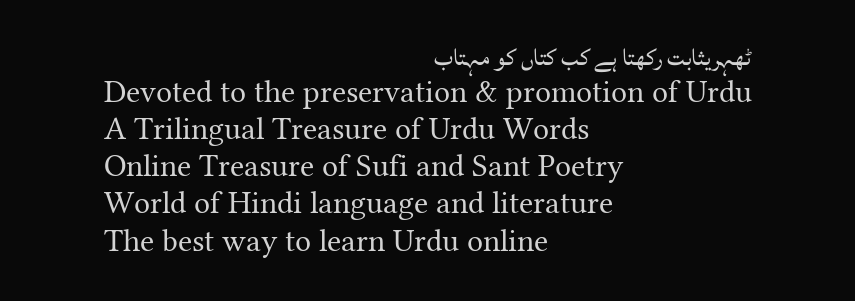ٹھہریثابت رکھتا ہے کب کتاں کو مہتاب
Devoted to the preservation & promotion of Urdu
A Trilingual Treasure of Urdu Words
Online Treasure of Sufi and Sant Poetry
World of Hindi language and literature
The best way to learn Urdu online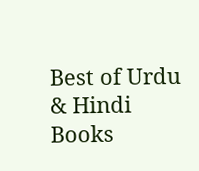Best of Urdu & Hindi Books